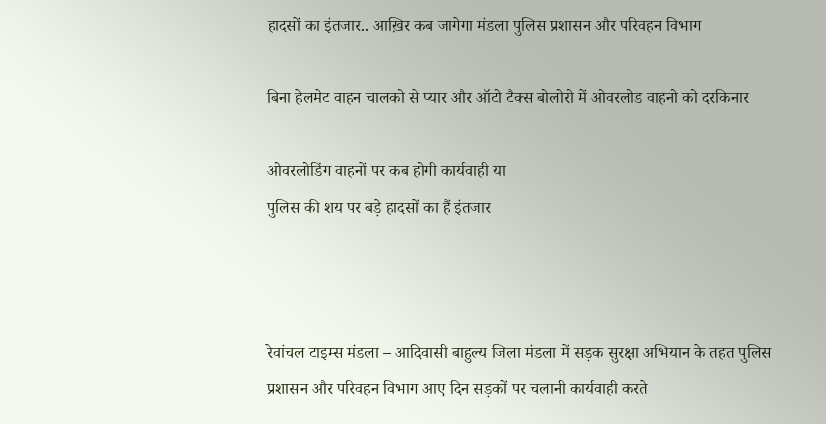हादसों का इंतजार.. आख़िर कब जागेगा मंडला पुलिस प्रशासन और परिवहन विभाग

बिना हेलमेट वाहन चालको से प्यार और ऑटो टैक्स बोलोरो में ओवरलोड वाहनो को दरकिनार

ओवरलोडिंग वाहनों पर कब होगी कार्यवाही या
पुलिस की शय पर बड़े हादसों का हैं इंतजार



रेवांचल टाइम्स मंडला – आदिवासी बाहुल्य जिला मंडला में सड़क सुरक्षा अभियान के तहत पुलिस प्रशासन और परिवहन विभाग आए दिन सड़कों पर चलानी कार्यवाही करते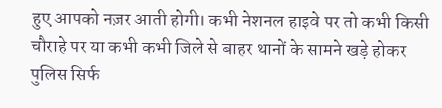हुए आपको नज़र आती होगी। कभी नेशनल हाइवे पर तो कभी किसी चौराहे पर या कभी कभी जिले से बाहर थानों के सामने खड़े होकर पुलिस सिर्फ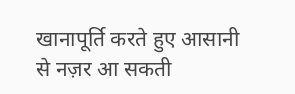खानापूर्ति करते हुए आसानी से नज़र आ सकती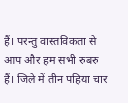हैं। परन्तु वास्तविकता से आप और हम सभी रुबरु हैं। जिले में तीन पहिया चार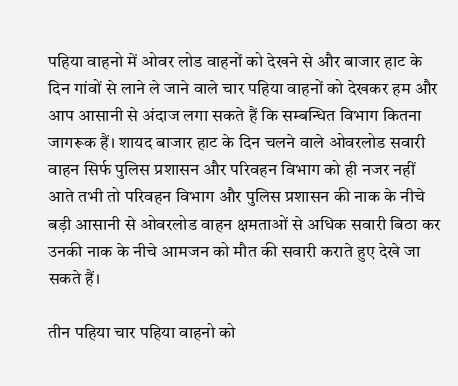पहिया वाहनो में ओवर लोड वाहनों को देखने से और बाजार हाट के दिन गांवों से लाने ले जाने वाले चार पहिया वाहनों को देखकर हम और आप आसानी से अंदाज लगा सकते हैं कि सम्बन्धित विभाग कितना जागरूक हैं। शायद बाजार हाट के दिन चलने वाले ओवरलोड सवारी वाहन सिर्फ पुलिस प्रशासन और परिवहन विभाग को ही नजर नहीं आते तभी तो परिवहन विभाग और पुलिस प्रशासन की नाक के नीचे बड़ी आसानी से ओवरलोड वाहन क्षमताओं से अधिक सवारी बिठा कर उनकी नाक के नीचे आमजन को मौत की सवारी कराते हुए देखे जा सकते हैं।

तीन पहिया चार पहिया वाहनो को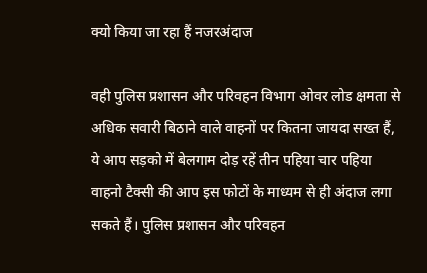क्यो किया जा रहा हैं नजरअंदाज

वही पुलिस प्रशासन और परिवहन विभाग ओवर लोड क्षमता से अधिक सवारी बिठाने वाले वाहनों पर कितना जायदा सख्त हैं, ये आप सड़को में बेलगाम दोड़ रहें तीन पहिया चार पहिया वाहनो टैक्सी की आप इस फोटों के माध्यम से ही अंदाज लगा सकते हैं। पुलिस प्रशासन और परिवहन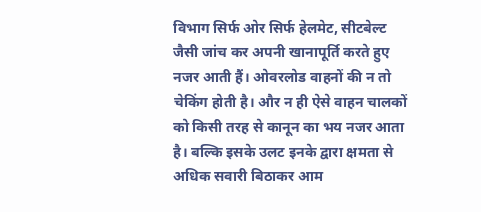विभाग सिर्फ ओर सिर्फ हेलमेट, सीटबेल्ट जैसी जांच कर अपनी खानापूर्ति करते हुए नजर आती हैं। ओवरलोड वाहनों की न तो चेकिंग होती है। और न ही ऐसे वाहन चालकों को किसी तरह से कानून का भय नजर आता है। बल्कि इसके उलट इनके द्वारा क्षमता से अधिक सवारी बिठाकर आम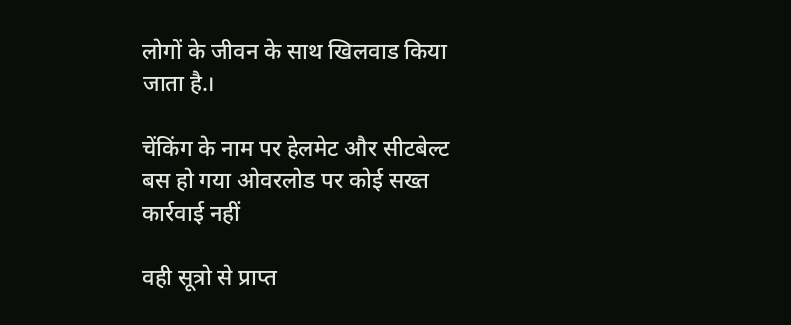लोगों के जीवन के साथ खिलवाड किया जाता है.।

चेंकिंग के नाम पर हेलमेट और सीटबेल्ट बस हो गया ओवरलोड पर कोई सख्त कार्रवाई नहीं

वही सूत्रो से प्राप्त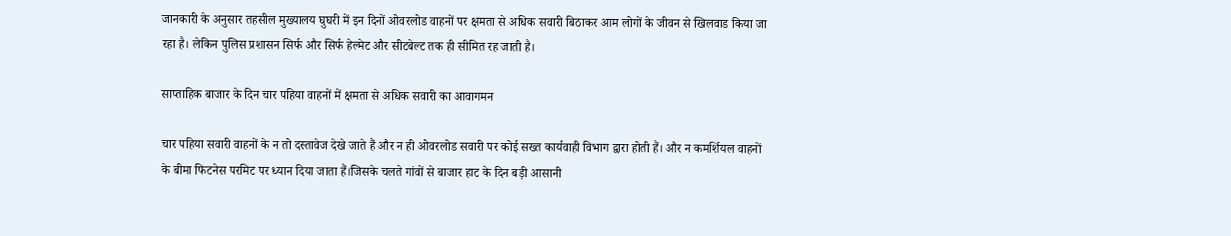जानकारी के अनुसार तहसील मुख्यालय घुघरी में इन दिनों ओवरलोड वाहनों पर क्षमता से अधिक सवारी बिठाकर आम लोगों के जीवन से खिलवाड किया जा रहा है। लेकिन पुलिस प्रशासन सिर्फ और सिर्फ हेल्मेट और सीटबेल्ट तक ही सीमित रह जाती है।

साप्ताहिक बाजार के दिन चार पहिया वाहनों में क्षमता से अधिक सवारी का आवागमन

चार पहिया सवारी वाहनों के न तो दस्तावेज देखे जाते हैं और न ही ओवरलोड सवारी पर कोई सख्त कार्यवाही विभाग द्वारा होती हैं। और न कमर्शियल वाहनों के बीमा फिटनेस परमिट पर ध्यान दिया जाता हैं।जिसके चलते गांवों से बाजार हाट के दिन बड़ी आसानी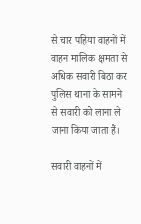से चार पहिया वाहनों में वाहन मालिक क्षमता से अधिक सवारी बिठा कर पुलिस थाना के सामने से सवारी को लाना ले जाना किया जाता हैं।

सवारी वाहनों में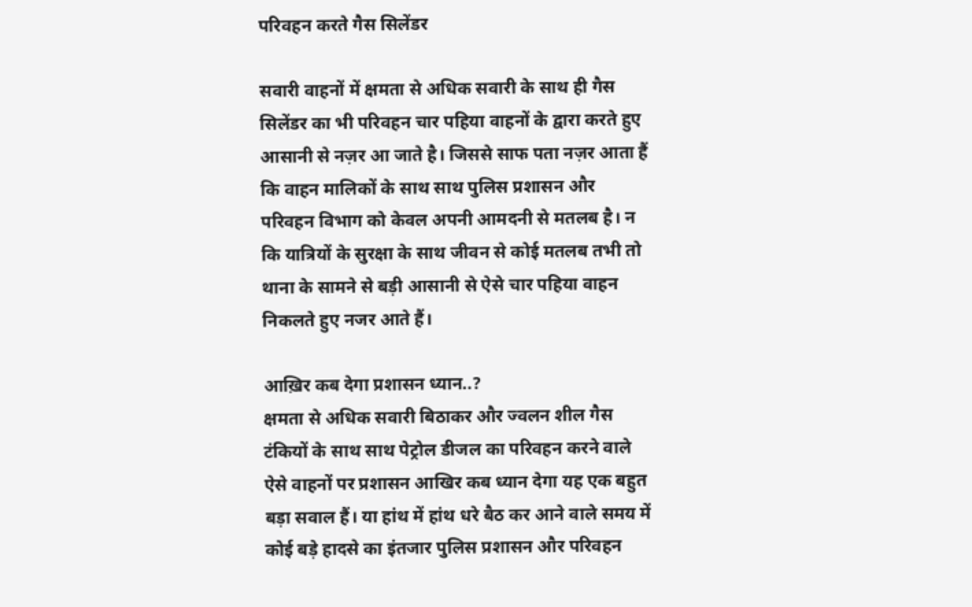परिवहन करते गैस सिलेंडर

सवारी वाहनों में क्षमता से अधिक सवारी के साथ ही गैस सिलेंडर का भी परिवहन चार पहिया वाहनों के द्वारा करते हुए आसानी से नज़र आ जाते है। जिससे साफ पता नज़र आता हैं कि वाहन मालिकों के साथ साथ पुलिस प्रशासन और परिवहन विभाग को केवल अपनी आमदनी से मतलब है। न कि यात्रियों के सुरक्षा के साथ जीवन से कोई मतलब तभी तो थाना के सामने से बड़ी आसानी से ऐसे चार पहिया वाहन निकलते हुए नजर आते हैं।

आख़िर कब देगा प्रशासन ध्यान..?
क्षमता से अधिक सवारी बिठाकर और ज्वलन शील गैस टंकियों के साथ साथ पेट्रोल डीजल का परिवहन करने वाले ऐसे वाहनों पर प्रशासन आखिर कब ध्यान देगा यह एक बहुत बड़ा सवाल हैं। या हांथ में हांथ धरे बैठ कर आने वाले समय में कोई बड़े हादसे का इंतजार पुलिस प्रशासन और परिवहन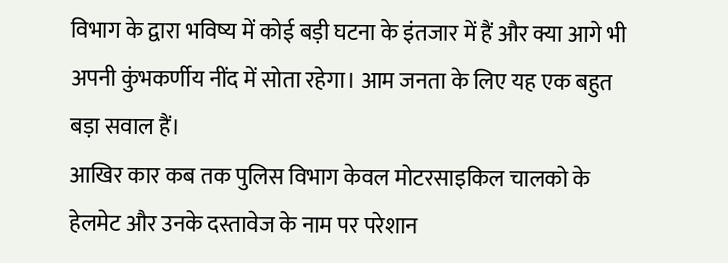विभाग के द्वारा भविष्य में कोई बड़ी घटना के इंतजार में हैं और क्या आगे भी अपनी कुंभकर्णीय नींद में सोता रहेगा। आम जनता के लिए यह एक बहुत बड़ा सवाल हैं।
आखिर कार कब तक पुलिस विभाग केवल मोटरसाइकिल चालको के हेलमेट और उनके दस्तावेज के नाम पर परेशान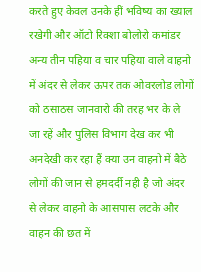करते हुए केवल उनके हीं भविष्य का ख्याल रखेगी और ऑटो रिक्शा बोलोरो कमांडर अन्य तीन पहिया व चार पहिया वाले वाहनो में अंदर से लेकर ऊपर तक ओवरलोड लोगों को ठसाठस जानवारो की तरह भर के ले जा रहें और पुलिस विभाग देख कर भी अनदेखी कर रहा हैं क्या उन वाहनो में बैठे लोगों की जान से हमदर्दी नही है जो अंदर से लेकर वाहनो के आसपास लटके और वाहन की छत में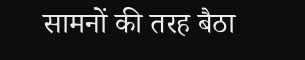सामनों की तरह बैठा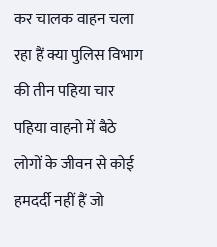कर चालक वाहन चला रहा हैं क्या पुलिस विभाग की तीन पहिया चार पहिया वाहनो में बैठे लोगों के जीवन से कोई हमदर्दी नहीं हैं जो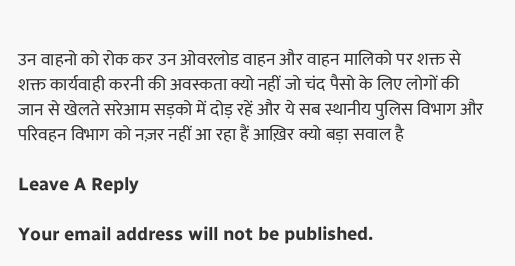उन वाहनो को रोक कर उन ओवरलोड वाहन और वाहन मालिको पर शक्त से शक्त कार्यवाही करनी की अवस्कता क्यो नहीं जो चंद पैसो के लिए लोगों की जान से खेलते सरेआम सड़को में दोड़ रहें और ये सब स्थानीय पुलिस विभाग और परिवहन विभाग को नज़र नहीं आ रहा हैं आख़िर क्यो बड़ा सवाल है

Leave A Reply

Your email address will not be published.